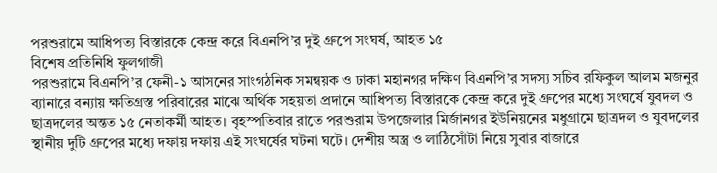পরশুরামে আধিপত্য বিস্তারকে কেন্দ্র করে বিএনপি’র দুই গ্রুপে সংঘর্ষ, আহত ১৫
বিশেষ প্রতিনিধি ফুলগাজী
পরশুরামে বিএনপি’র ফেনী-১ আসনের সাংগঠনিক সমন্বয়ক ও ঢাকা মহানগর দক্ষিণ বিএনপি’র সদস্য সচিব রফিকুল আলম মজনুর ব্যানারে বন্যায় ক্ষতিগ্রস্ত পরিবারের মাঝে অর্থিক সহয়তা প্রদানে আধিপত্য বিস্তারকে কেন্দ্র করে দুই গ্রুপের মধ্যে সংঘর্ষে যুবদল ও ছাত্রদলের অন্তত ১৫ নেতাকর্মী আহত। বৃহস্পতিবার রাতে পরশুরাম উপজেলার মির্জানগর ইউনিয়নের মধুগ্রামে ছাত্রদল ও যুবদলের স্থানীয় দুটি গ্রুপের মধ্যে দফায় দফায় এই সংঘর্ষের ঘটনা ঘটে। দেশীয় অস্ত্র ও লাঠিসোঁটা নিয়ে সুবার বাজারে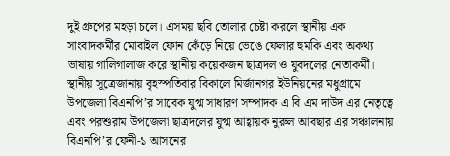দুই গ্রুপের মহড়া চলে। এসময় ছবি তোলার চেষ্টা করলে স্থানীয় এক সাংবাদকর্মীর মোবাইল ফোন কেঁড়ে নিয়ে ভেঙে ফেলার হুমকি এবং অকথ্য ভাষায় গালিগালাজ করে স্থানীয় কয়েকজন ছাত্রদল ও যুবদলের নেতাকর্মী।
স্থানীয় সূত্রেজানায় বৃহস্পতিবার বিকালে মির্জানগর ইউনিয়নের মধুগ্রামে উপজেলা বিএনপি’র সাবেক যুগ্ম সাধারণ সম্পাদক এ বি এম দাউদ এর নেতৃত্বে এবং পরশুরাম উপজেলা ছাত্রদলের যুগ্ম আহ্বায়ক নুরুল আবছার এর সঞ্চালনায় বিএনপি’র ফেনী-১ আসনের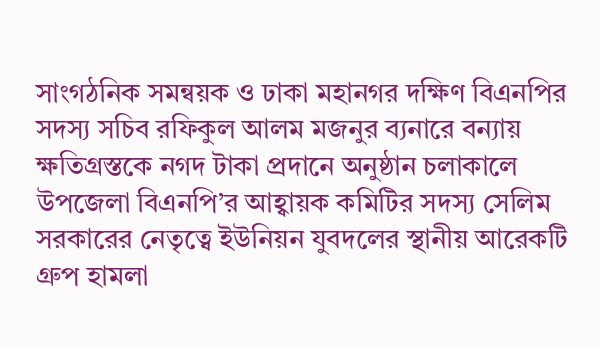সাংগঠনিক সমন্বয়ক ও ঢাকা মহানগর দক্ষিণ বিএনপির সদস্য সচিব রফিকুল আলম মজনুর ব্যনারে বন্যায় ক্ষতিগ্রস্তকে নগদ টাকা প্রদানে অনুষ্ঠান চলাকালে উপজেলা বিএনপি’র আহ্বায়ক কমিটির সদস্য সেলিম সরকারের নেতৃত্বে ইউনিয়ন যুবদলের স্থানীয় আরেকটি গ্রুপ হামলা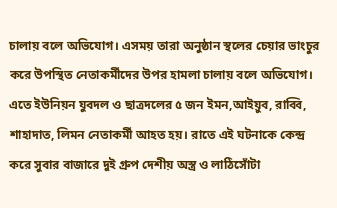চালায় বলে অভিযোগ। এসময় তারা অনুষ্ঠান স্থলের চেয়ার ভাংচুর করে উপস্থিত নেতাকর্মীদের উপর হামলা চালায় বলে অভিযোগ। এতে ইউনিয়ন যুবদল ও ছাত্রদলের ৫ জন ইমন,আইয়ুব, রাব্বি, শাহাদাত, লিমন নেতাকর্মী আহত হয়। রাতে এই ঘটনাকে কেন্দ্র করে সুবার বাজারে দুই গ্রুপ দেশীয় অস্ত্র ও লাঠিসোঁটা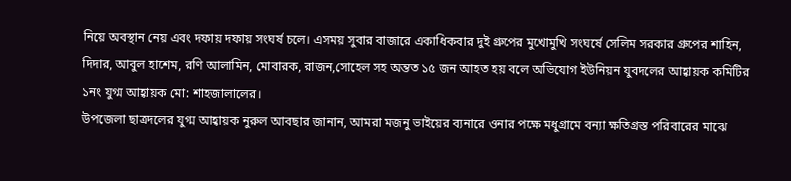নিয়ে অবস্থান নেয় এবং দফায় দফায় সংঘর্ষ চলে। এসময় সুবার বাজারে একাধিকবার দুই গ্রুপের মুখোমুখি সংঘর্ষে সেলিম সরকার গ্রুপের শাহিন, দিদার, আবুল হাশেম, রণি আলামিন, মোবারক, রাজন,সোহেল সহ অন্তত ১৫ জন আহত হয় বলে অভিযোগ ইউনিয়ন যুবদলের আহ্বায়ক কমিটির ১নং যুগ্ম আহ্বায়ক মো: শাহজালালের।
উপজেলা ছাত্রদলের যুগ্ম আহ্বায়ক নুরুল আবছার জানান, আমরা মজনু ভাইয়ের ব্যনারে ওনার পক্ষে মধুগ্রামে বন্যা ক্ষতিগ্রস্ত পরিবারের মাঝে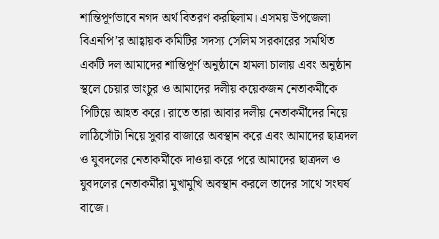শান্তিপূর্ণভাবে নগদ অর্থ বিতরণ করছিলাম। এসময় উপজেলা বিএনপি’র আহ্বায়ক কমিটির সদস্য সেলিম সরকারের সমর্থিত একটি দল আমাদের শান্তিপূর্ণ অনুষ্ঠানে হামলা চালায় এবং অনুষ্ঠান স্থলে চেয়ার ভাংচুর ও আমাদের দলীয় কয়েকজন নেতাকর্মীকে পিটিয়ে আহত করে। রাতে তারা আবার দলীয় নেতাকর্মীদের নিয়ে লাঠিসোঁটা নিয়ে সুবার বাজারে অবস্থান করে এবং আমাদের ছাত্রদল ও যুবদলের নেতাকর্মীকে দাওয়া করে পরে আমাদের ছাত্রদল ও যুবদলের নেতাকর্মীরা মুখামুখি অবস্থান করলে তাদের সাথে সংঘর্ষ বাজে।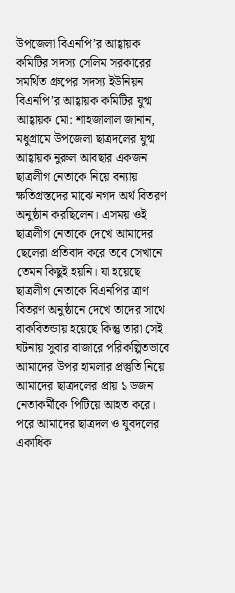উপজেলা বিএনপি’র আহ্বায়ক কমিটির সদস্য সেলিম সরকারের সমর্থিত গ্রুপের সদস্য ইউনিয়ন বিএনপি’র আহ্বায়ক কমিটির যুগ্ম আহ্বায়ক মো: শাহজালাল জানান, মধুগ্রামে উপজেলা ছাত্রদলের যুগ্ম আহ্বায়ক নুরুল আবছার একজন ছাত্রলীগ নেতাকে নিয়ে বন্যায় ক্ষতিগ্রস্তদের মাঝে নগদ অর্থ বিতরণ অনুষ্ঠান করছিলেন। এসময় ওই ছাত্রলীগ নেতাকে দেখে আমাদের ছেলেরা প্রতিবাদ করে তবে সেখানে তেমন কিছুই হয়নি। যা হয়েছে ছাত্রলীগ নেতাকে বিএনপির ত্রাণ বিতরণ অনুষ্ঠানে দেখে তাদের সাথে বাকবিতন্ডায় হয়েছে কিন্তু তারা সেই ঘটনায় সুবার বাজারে পরিকল্পিতভাবে আমাদের উপর হামলার প্রস্তুতি নিয়ে আমাদের ছাত্রদলের প্রায় ১ ডজন নেতাকর্মীকে পিটিয়ে আহত করে। পরে আমাদের ছাত্রদল ও যুবদলের একাধিক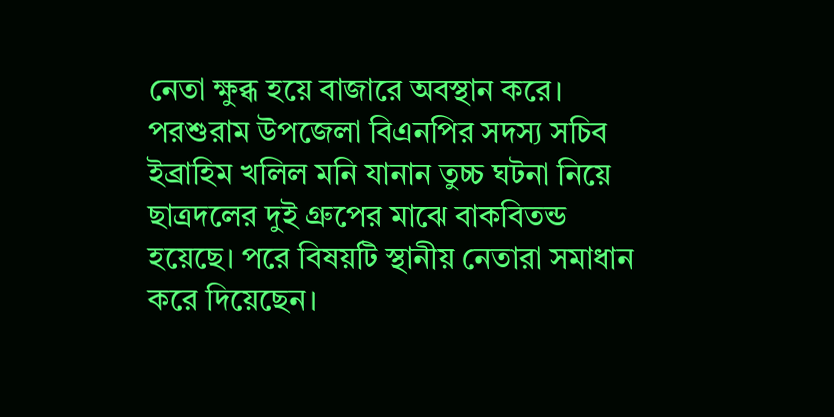নেতা ক্ষুব্ধ হয়ে বাজারে অবস্থান করে।
পরশুরাম উপজেলা বিএনপির সদস্য সচিব ইব্রাহিম খলিল মনি যানান তুচ্চ ঘটনা নিয়ে ছাত্রদলের দুই গ্রুপের মাঝে বাকবিতন্ড হয়েছে। পরে বিষয়টি স্থানীয় নেতারা সমাধান করে দিয়েছেন।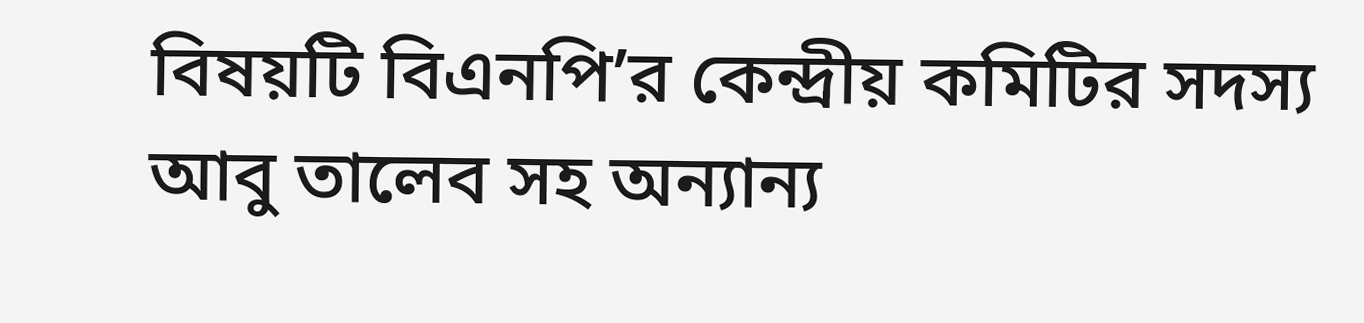বিষয়টি বিএনপি’র কেন্দ্রীয় কমিটির সদস্য আবু তালেব সহ অন্যান্য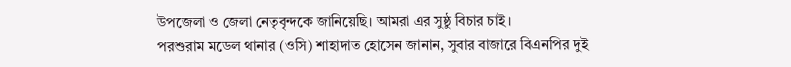উপজেলা ও জেলা নেতৃবৃন্দকে জানিয়েছি। আমরা এর সুষ্ঠু বিচার চাই।
পরশুরাম মডেল থানার (ওসি) শাহাদাত হোসেন জানান, সুবার বাজারে বিএনপির দুই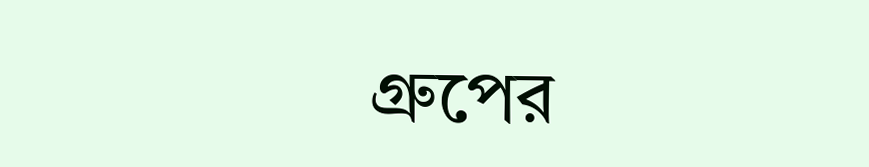গ্রুপের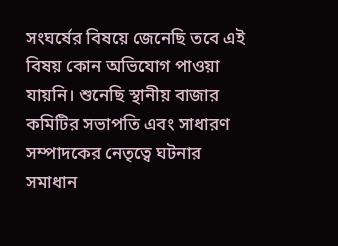সংঘর্ষের বিষয়ে জেনেছি তবে এই বিষয় কোন অভিযোগ পাওয়া যায়নি। শুনেছি স্থানীয় বাজার কমিটির সভাপতি এবং সাধারণ সম্পাদকের নেতৃত্বে ঘটনার সমাধান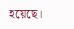হয়েছে।